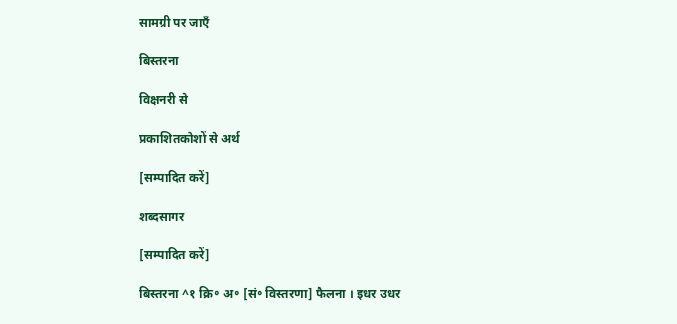सामग्री पर जाएँ

बिस्तरना

विक्षनरी से

प्रकाशितकोशों से अर्थ

[सम्पादित करें]

शब्दसागर

[सम्पादित करें]

बिस्तरना ^१ क्रि॰ अ॰ [सं॰ विस्तरणा] फैलना । इधर उधर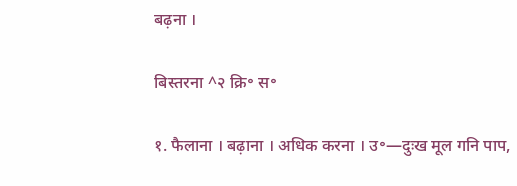बढ़ना ।

बिस्तरना ^२ क्रि॰ स॰

१. फैलाना । बढ़ाना । अधिक करना । उ॰—दुःख मूल गनि पाप,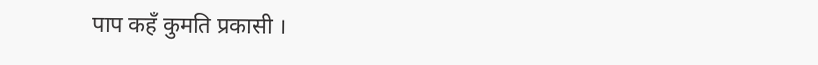पाप कहँ कुमति प्रकासी ।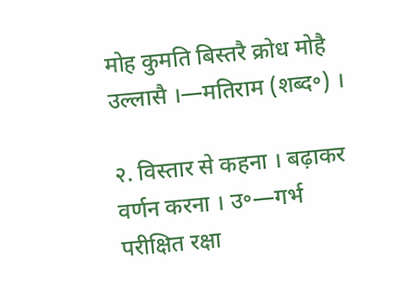मोह कुमति बिस्तरै क्रोध मोहै उल्लासै ।—मतिराम (शब्द॰) ।

२. विस्तार से कहना । बढ़ाकर वर्णन करना । उ॰—गर्भ परीक्षित रक्षा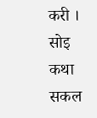करी । सोइ कथा सकल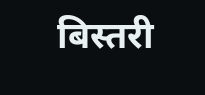बिस्तरी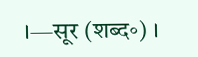।—सूर (शब्द॰) ।